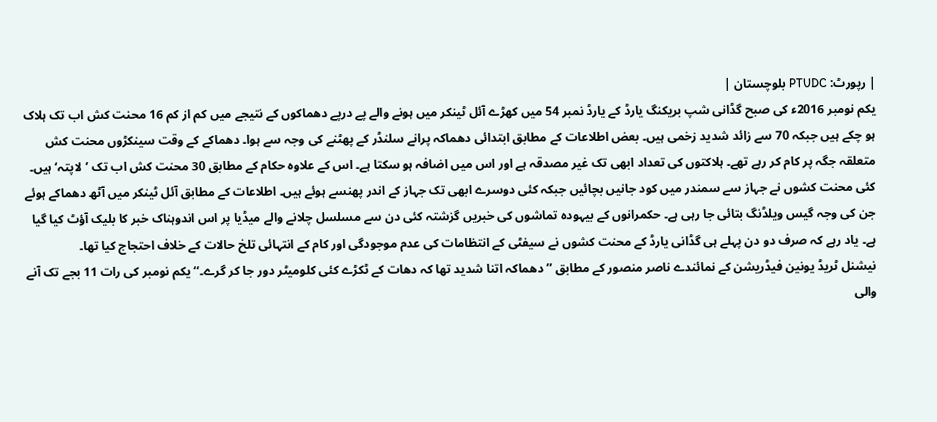| رپورٹ: PTUDC بلوچستان |
یکم نومبر 2016ء کی صبح گڈانی شپ بریکنگ یارڈ کے یارڈ نمبر 54 میں کھڑے آئل ٹینکر میں ہونے والے پے درپے دھماکوں کے نتیجے میں کم از کم 16 محنت کش اب تک ہلاک ہو چکے ہیں جبکہ 70 سے زائد شدید زخمی ہیں۔ بعض اطلاعات کے مطابق ابتدائی دھماکہ پرانے سلنڈر کے پھٹنے کی وجہ سے ہوا۔ دھماکے کے وقت سینکڑوں محنت کش متعلقہ جگہ پر کام کر رہے تھے۔ ہلاکتوں کی تعداد ابھی تک غیر مصدقہ ہے اور اس میں اضافہ ہو سکتا ہے۔ اس کے علاوہ حکام کے مطابق 30 محنت کش اب تک ’لاپتہ‘ ہیں۔ کئی محنت کشوں نے جہاز سے سمندر میں کود جانیں بچائیں جبکہ کئی دوسرے ابھی تک جہاز کے اندر پھنسے ہوئے ہیں۔ اطلاعات کے مطابق آئل ٹینکر میں آٹھ دھماکے ہوئے جن کی وجہ گیس ویلڈنگ بتائی جا رہی ہے۔ حکمرانوں کے بیہودہ تماشوں کی خبریں گزشتہ کئی دن سے مسلسل چلانے والے میڈیا پر اس اندوہناک خبر کا بلیک آؤٹ کیا گیا ہے۔ یاد رہے کہ صرف دو دن پہلے ہی گڈانی یارڈ کے محنت کشوں نے سیفٹی کے انتظامات کی عدم موجودگی اور کام کے انتہائی تلخ حالات کے خلاف احتجاج کیا تھا۔
نیشنل ٹریڈ یونین فیڈریشن کے نمائندے ناصر منصور کے مطابق ’’دھماکہ اتنا شدید تھا کہ دھات کے ٹکڑے کئی کلومیٹر دور جا کر گرے۔‘‘ یکم نومبر کی رات 11 بجے تک آنے والی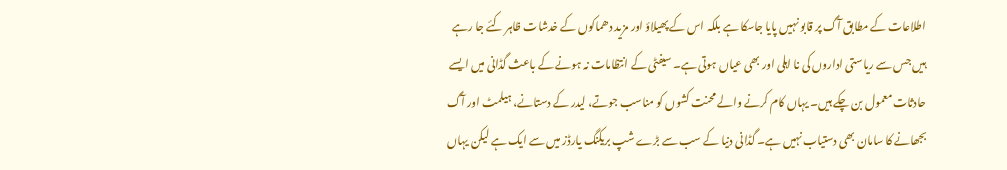اطلاعات کے مطابق آگ پر قابو نہیں پایا جاسکا ہے بلکہ اس کے پھیلاؤ اور مزید دھماکوں کے خدشات ظاہر کئے جا رہے ہیں جس سے ریاستی اداروں کی نا اہلی اور بھی عیاں ہوتی ہے۔ سیفٹی کے انتظامات نہ ہونے کے باعث گڈانی میں ایسے حادثات معمول بن چکے ہیں۔ یہاں کام کرنے والے محنت کشوں کو مناسب جوتے، لیدر کے دستانے، ہیلمٹ اور آگ بجھانے کا سامان بھی دستیاب نہیں ہے۔ گڈانی دنیا کے سب سے بڑے شپ بریکنگ یارڈز میں سے ایک ہے لیکن یہاں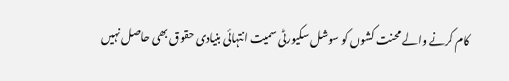کام کرنے والے محنت کشوں کو سوشل سکیورٹی سمیت انتہائی بنیادی حقوق بھی حاصل نہیں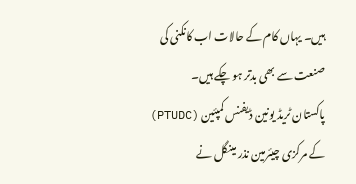ہیں۔ یہاں کام کے حالات اب کانکنی کی صنعت سے بھی بدتر ہو چکے ہیں۔
پاکستان ٹریڈ یونین ڈیفنس کمپئین (PTUDC) کے مرکزی چیئرمین نذر مینگل نے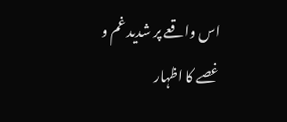اس واقعے پر شدید غم و غصے کا اظہار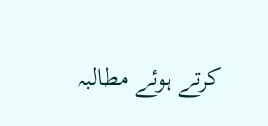کرتے ہوئے مطالبہ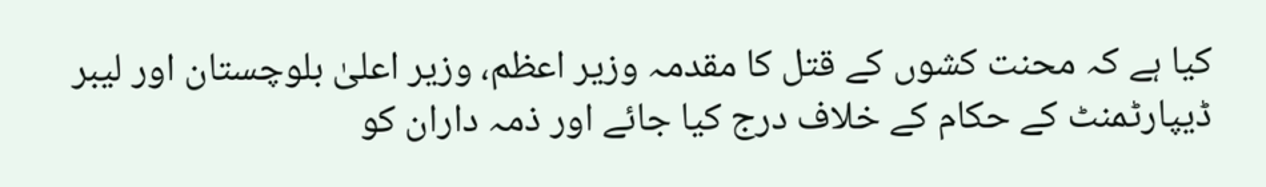کیا ہے کہ محنت کشوں کے قتل کا مقدمہ وزیر اعظم، وزیر اعلیٰ بلوچستان اور لیبر ڈیپارٹمنٹ کے حکام کے خلاف درج کیا جائے اور ذمہ داران کو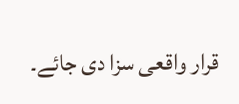قرار واقعی سزا دی جائے۔